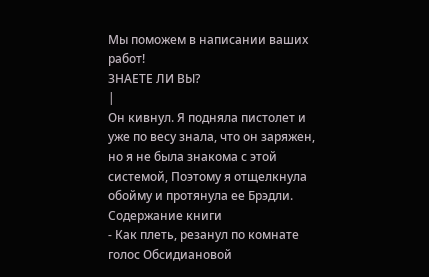Мы поможем в написании ваших работ!
ЗНАЕТЕ ЛИ ВЫ?
|
Он кивнул. Я подняла пистолет и уже по весу знала, что он заряжен, но я не была знакома с этой системой, Поэтому я отщелкнула обойму и протянула ее Брэдли.
Содержание книги
- Как плеть, резанул по комнате голос Обсидиановой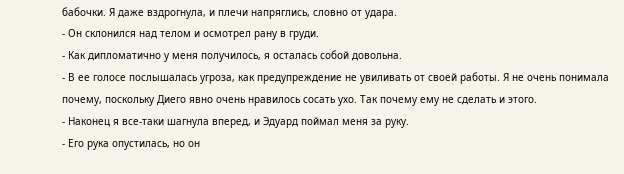бабочки. Я даже вздрогнула, и плечи напряглись, словно от удара.
- Он склонился над телом и осмотрел рану в груди.
- Как дипломатично у меня получилось, я осталась собой довольна.
- В ее голосе послышалась угроза, как предупреждение не увиливать от своей работы. Я не очень понимала почему, поскольку Диего явно очень нравилось сосать ухо. Так почему ему не сделать и этого.
- Наконец я все-таки шагнула вперед, и Эдуард поймал меня за руку.
- Его рука опустилась, но он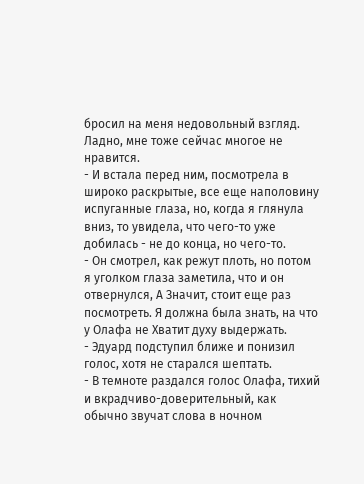бросил на меня недовольный взгляд. Ладно, мне тоже сейчас многое не нравится.
- И встала перед ним, посмотрела в широко раскрытые, все еще наполовину испуганные глаза, но, когда я глянула вниз, то увидела, что чего-то уже добилась - не до конца, но чего-то.
- Он смотрел, как режут плоть, но потом я уголком глаза заметила, что и он отвернулся, А Значит, стоит еще раз посмотреть. Я должна была знать, на что у Олафа не Хватит духу выдержать.
- Эдуард подступил ближе и понизил голос, хотя не старался шептать.
- В темноте раздался голос Олафа, тихий и вкрадчиво-доверительный, как обычно звучат слова в ночном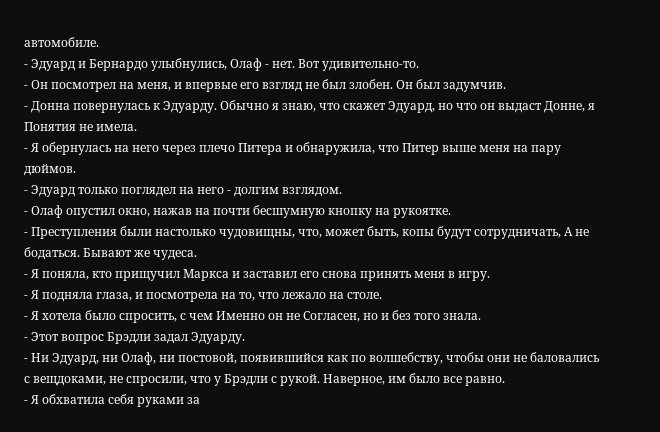автомобиле.
- Эдуард и Бернардо улыбнулись, Олаф - нет. Вот удивительно-то.
- Он посмотрел на меня, и впервые его взгляд не был злобен. Он был задумчив.
- Донна повернулась к Эдуарду. Обычно я знаю, что скажет Эдуард, но что он выдаст Донне, я Понятия не имела.
- Я обернулась на него через плечо Питера и обнаружила, что Питер выше меня на пару дюймов.
- Эдуард только поглядел на него - долгим взглядом.
- Олаф опустил окно, нажав на почти бесшумную кнопку на рукоятке.
- Преступления были настолько чудовищны, что, может быть, копы будут сотрудничать, А не бодаться. Бывают же чудеса.
- Я поняла, кто прищучил Маркса и заставил его снова принять меня в игру.
- Я подняла глаза, и посмотрела на то, что лежало на столе.
- Я хотела было спросить, с чем Именно он не Согласен, но и без того знала.
- Этот вопрос Брэдли задал Эдуарду.
- Ни Эдуард, ни Олаф, ни постовой, появившийся как по волшебству, чтобы они не баловались с вещдоками, не спросили, что у Брэдли с рукой. Наверное, им было все равно.
- Я обхватила себя руками за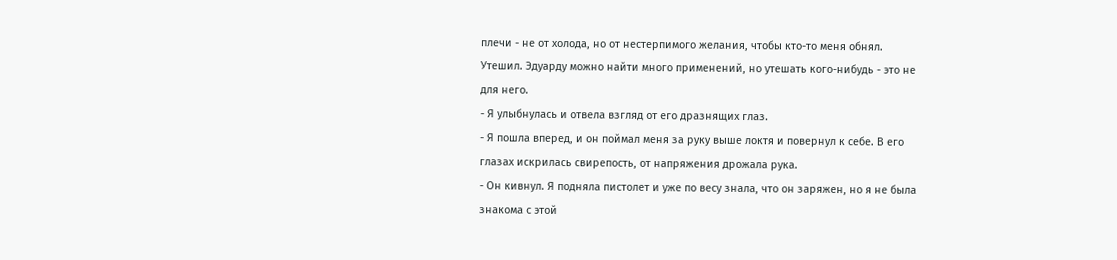плечи - не от холода, но от нестерпимого желания, чтобы кто-то меня обнял. Утешил. Эдуарду можно найти много применений, но утешать кого-нибудь - это не для него.
- Я улыбнулась и отвела взгляд от его дразнящих глаз.
- Я пошла вперед, и он поймал меня за руку выше локтя и повернул к себе. В его глазах искрилась свирепость, от напряжения дрожала рука.
- Он кивнул. Я подняла пистолет и уже по весу знала, что он заряжен, но я не была знакома с этой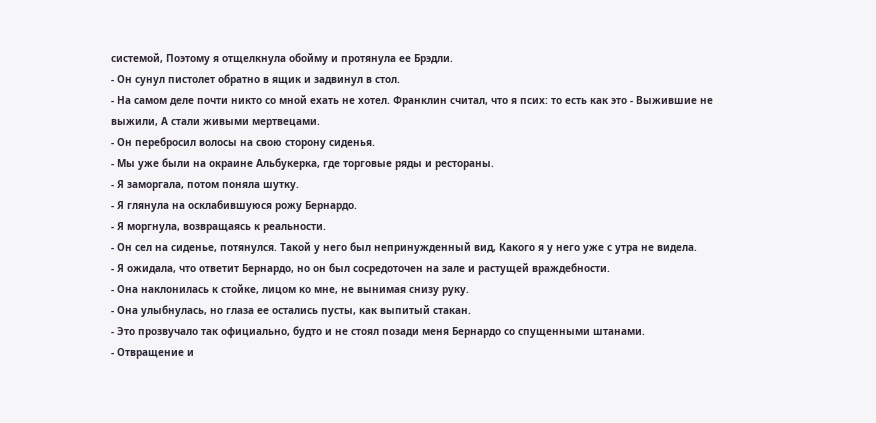системой, Поэтому я отщелкнула обойму и протянула ее Брэдли.
- Он сунул пистолет обратно в ящик и задвинул в стол.
- На самом деле почти никто со мной ехать не хотел. Франклин считал, что я псих: то есть как это - Выжившие не выжили, А стали живыми мертвецами.
- Он перебросил волосы на свою сторону сиденья.
- Мы уже были на окраине Альбукерка, где торговые ряды и рестораны.
- Я заморгала, потом поняла шутку.
- Я глянула на осклабившуюся рожу Бернардо.
- Я моргнула, возвращаясь к реальности.
- Он сел на сиденье, потянулся. Такой у него был непринужденный вид, Какого я у него уже с утра не видела.
- Я ожидала, что ответит Бернардо, но он был сосредоточен на зале и растущей враждебности.
- Она наклонилась к стойке, лицом ко мне, не вынимая снизу руку.
- Она улыбнулась, но глаза ее остались пусты, как выпитый стакан.
- Это прозвучало так официально, будто и не стоял позади меня Бернардо со спущенными штанами.
- Отвращение и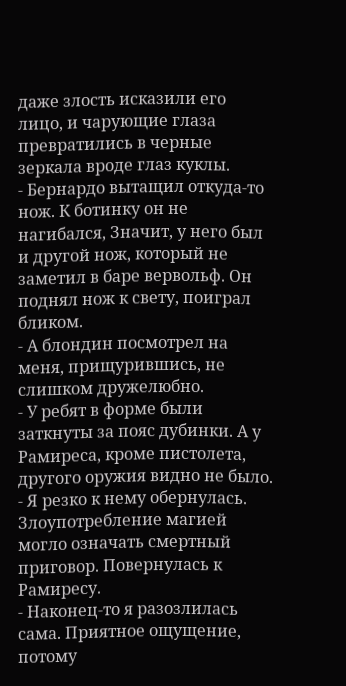даже злость исказили его лицо, и чарующие глаза превратились в черные зеркала вроде глаз куклы.
- Бернардо вытащил откуда-то нож. К ботинку он не нагибался, Значит, у него был и другой нож, который не заметил в баре вервольф. Он поднял нож к свету, поиграл бликом.
- А блондин посмотрел на меня, прищурившись, не слишком дружелюбно.
- У ребят в форме были заткнуты за пояс дубинки. А у Рамиреса, кроме пистолета, другого оружия видно не было.
- Я резко к нему обернулась. Злоупотребление магией могло означать смертный приговор. Повернулась к Рамиресу.
- Наконец-то я разозлилась сама. Приятное ощущение, потому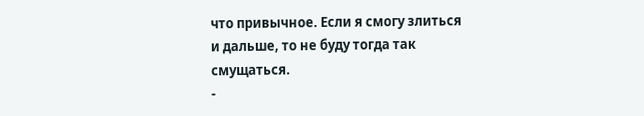что привычное. Если я смогу злиться и дальше, то не буду тогда так смущаться.
-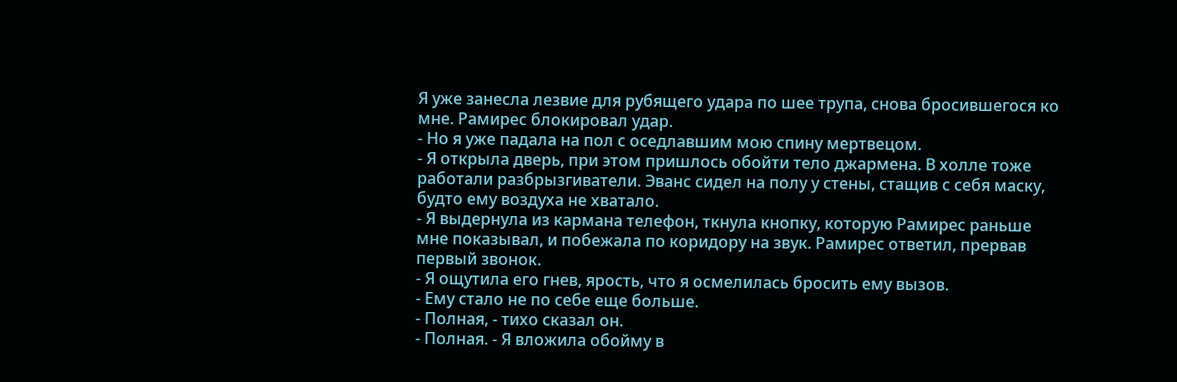Я уже занесла лезвие для рубящего удара по шее трупа, снова бросившегося ко мне. Рамирес блокировал удар.
- Но я уже падала на пол с оседлавшим мою спину мертвецом.
- Я открыла дверь, при этом пришлось обойти тело джармена. В холле тоже работали разбрызгиватели. Эванс сидел на полу у стены, стащив с себя маску, будто ему воздуха не хватало.
- Я выдернула из кармана телефон, ткнула кнопку, которую Рамирес раньше мне показывал, и побежала по коридору на звук. Рамирес ответил, прервав первый звонок.
- Я ощутила его гнев, ярость, что я осмелилась бросить ему вызов.
- Ему стало не по себе еще больше.
- Полная, - тихо сказал он.
- Полная. - Я вложила обойму в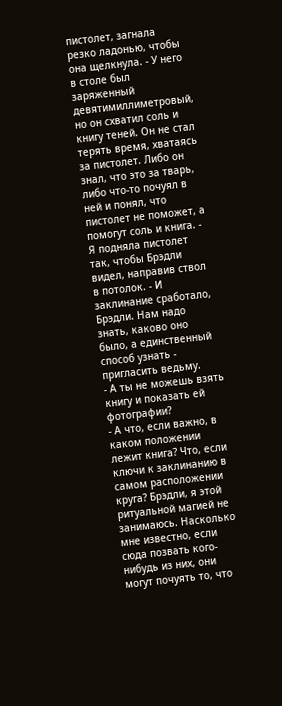пистолет, загнала резко ладонью, чтобы она щелкнула. - У него в столе был заряженный девятимиллиметровый, но он схватил соль и книгу теней. Он не стал терять время, хватаясь за пистолет. Либо он знал, что это за тварь, либо что-то почуял в ней и понял, что пистолет не поможет, а помогут соль и книга. - Я подняла пистолет так, чтобы Брэдли видел, направив ствол в потолок. - И заклинание сработало, Брэдли. Нам надо знать, каково оно было, а единственный способ узнать - пригласить ведьму.
- А ты не можешь взять книгу и показать ей фотографии?
- А что, если важно, в каком положении лежит книга? Что, если ключи к заклинанию в самом расположении круга? Брэдли, я этой ритуальной магией не занимаюсь. Насколько мне известно, если сюда позвать кого-нибудь из них, они могут почуять то, что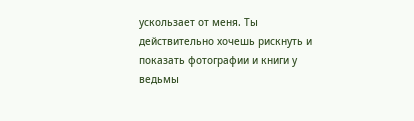ускользает от меня. Ты действительно хочешь рискнуть и показать фотографии и книги у ведьмы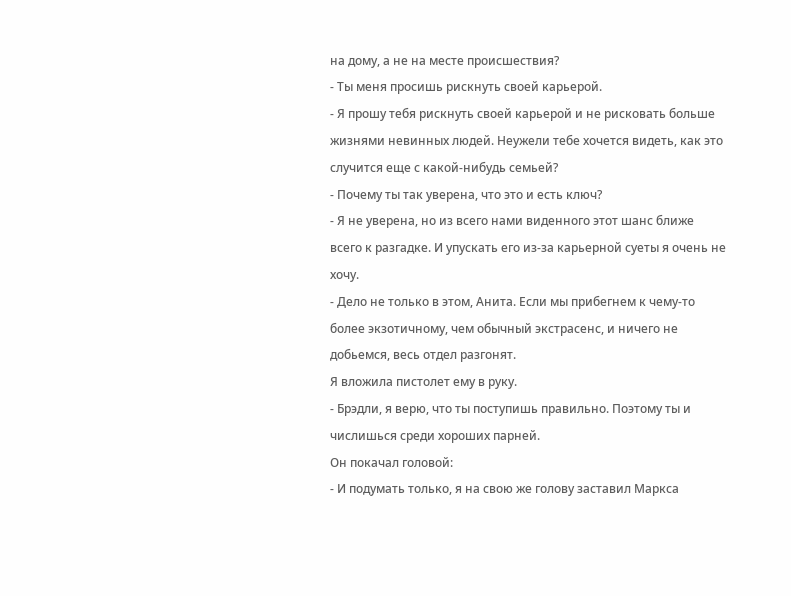на дому, а не на месте происшествия?
- Ты меня просишь рискнуть своей карьерой.
- Я прошу тебя рискнуть своей карьерой и не рисковать больше жизнями невинных людей. Неужели тебе хочется видеть, как это случится еще с какой-нибудь семьей?
- Почему ты так уверена, что это и есть ключ?
- Я не уверена, но из всего нами виденного этот шанс ближе всего к разгадке. И упускать его из-за карьерной суеты я очень не хочу.
- Дело не только в этом, Анита. Если мы прибегнем к чему-то более экзотичному, чем обычный экстрасенс, и ничего не добьемся, весь отдел разгонят.
Я вложила пистолет ему в руку.
- Брэдли, я верю, что ты поступишь правильно. Поэтому ты и числишься среди хороших парней.
Он покачал головой:
- И подумать только, я на свою же голову заставил Маркса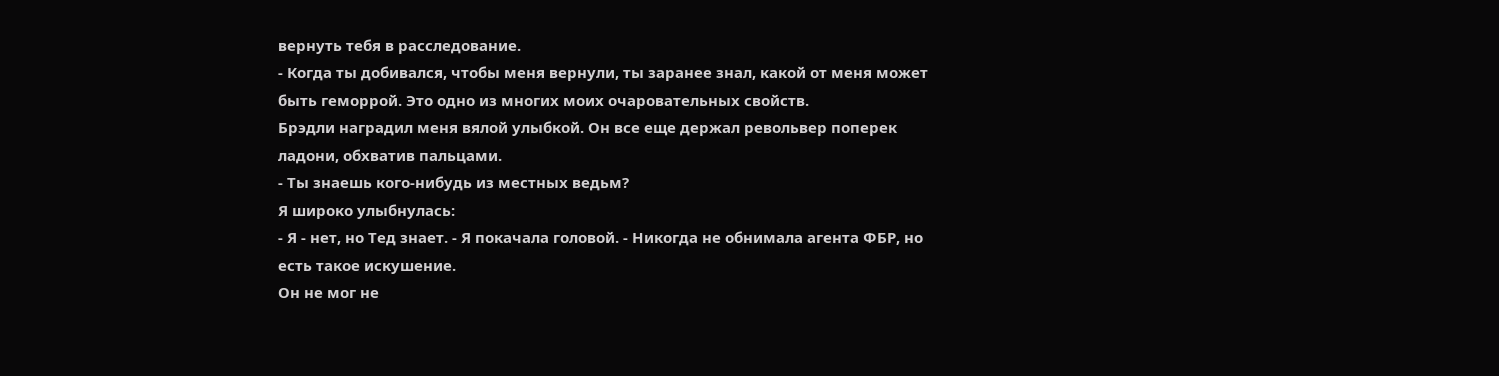вернуть тебя в расследование.
- Когда ты добивался, чтобы меня вернули, ты заранее знал, какой от меня может быть геморрой. Это одно из многих моих очаровательных свойств.
Брэдли наградил меня вялой улыбкой. Он все еще держал револьвер поперек ладони, обхватив пальцами.
- Ты знаешь кого-нибудь из местных ведьм?
Я широко улыбнулась:
- Я - нет, но Тед знает. - Я покачала головой. - Никогда не обнимала агента ФБР, но есть такое искушение.
Он не мог не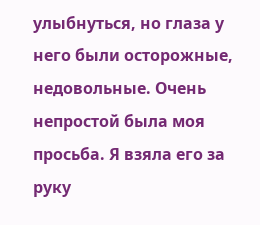улыбнуться, но глаза у него были осторожные, недовольные. Очень непростой была моя просьба. Я взяла его за руку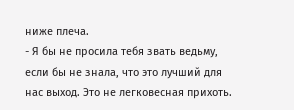ниже плеча.
- Я бы не просила тебя звать ведьму, если бы не знала, что это лучший для нас выход. Это не легковесная прихоть.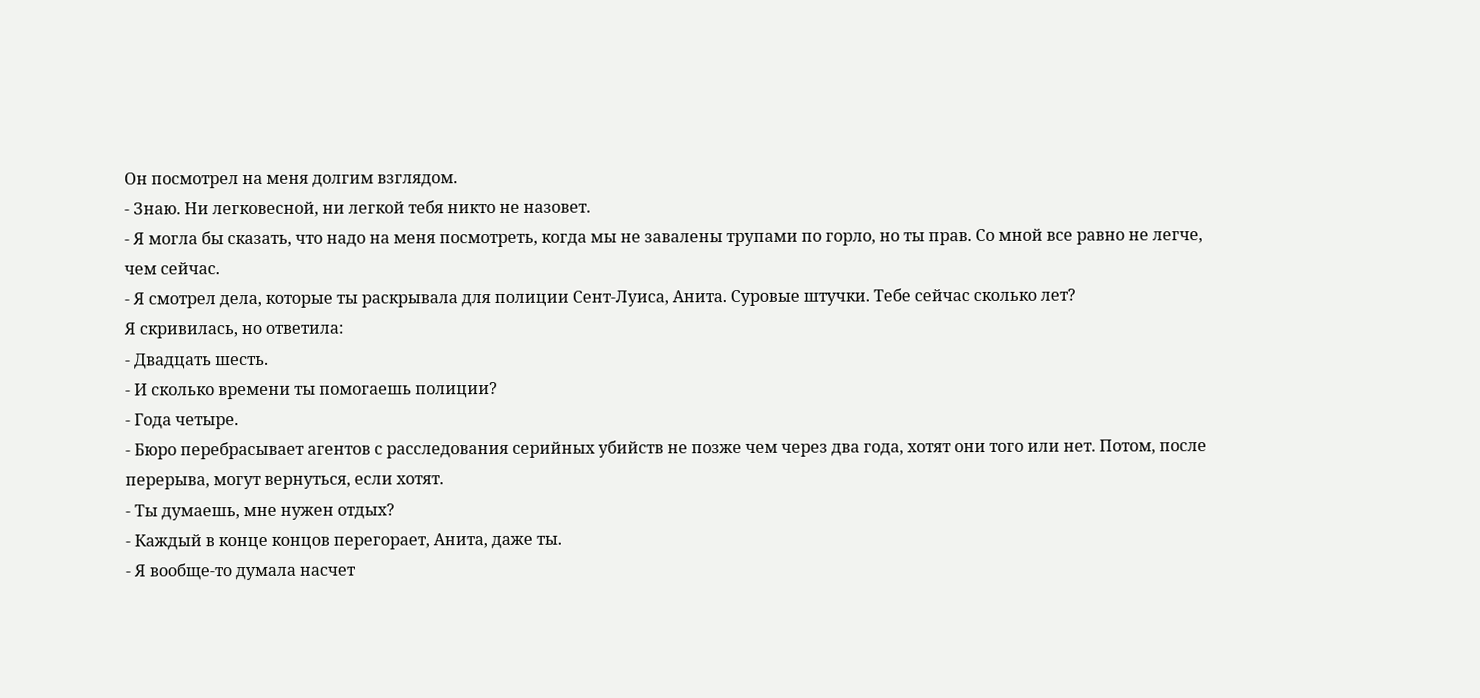Он посмотрел на меня долгим взглядом.
- Знаю. Ни легковесной, ни легкой тебя никто не назовет.
- Я могла бы сказать, что надо на меня посмотреть, когда мы не завалены трупами по горло, но ты прав. Со мной все равно не легче, чем сейчас.
- Я смотрел дела, которые ты раскрывала для полиции Сент-Луиса, Анита. Суровые штучки. Тебе сейчас сколько лет?
Я скривилась, но ответила:
- Двадцать шесть.
- И сколько времени ты помогаешь полиции?
- Года четыре.
- Бюро перебрасывает агентов с расследования серийных убийств не позже чем через два года, хотят они того или нет. Потом, после перерыва, могут вернуться, если хотят.
- Ты думаешь, мне нужен отдых?
- Каждый в конце концов перегорает, Анита, даже ты.
- Я вообще-то думала насчет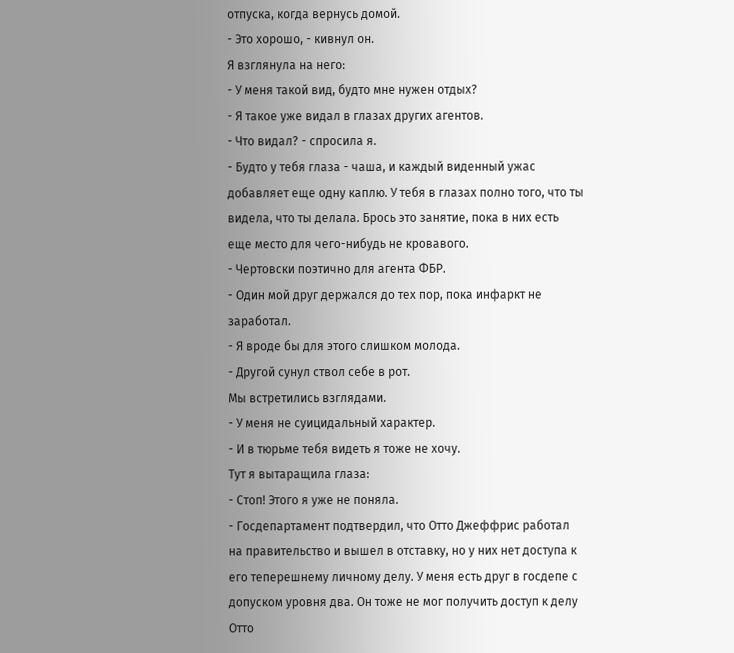отпуска, когда вернусь домой.
- Это хорошо, - кивнул он.
Я взглянула на него:
- У меня такой вид, будто мне нужен отдых?
- Я такое уже видал в глазах других агентов.
- Что видал? - спросила я.
- Будто у тебя глаза - чаша, и каждый виденный ужас добавляет еще одну каплю. У тебя в глазах полно того, что ты видела, что ты делала. Брось это занятие, пока в них есть еще место для чего-нибудь не кровавого.
- Чертовски поэтично для агента ФБР.
- Один мой друг держался до тех пор, пока инфаркт не заработал.
- Я вроде бы для этого слишком молода.
- Другой сунул ствол себе в рот.
Мы встретились взглядами.
- У меня не суицидальный характер.
- И в тюрьме тебя видеть я тоже не хочу.
Тут я вытаращила глаза:
- Стоп! Этого я уже не поняла.
- Госдепартамент подтвердил, что Отто Джеффрис работал на правительство и вышел в отставку, но у них нет доступа к его теперешнему личному делу. У меня есть друг в госдепе с допуском уровня два. Он тоже не мог получить доступ к делу Отто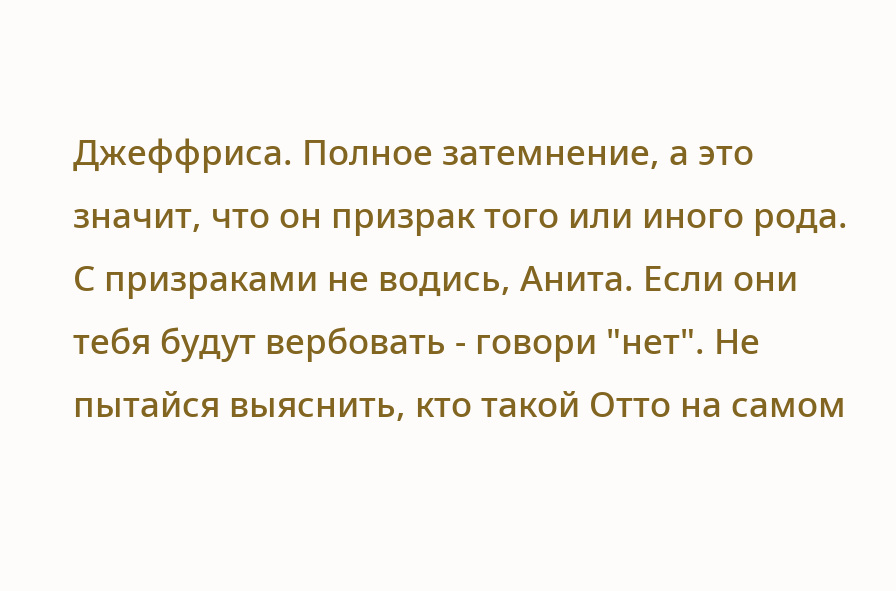Джеффриса. Полное затемнение, а это значит, что он призрак того или иного рода. С призраками не водись, Анита. Если они тебя будут вербовать - говори "нет". Не пытайся выяснить, кто такой Отто на самом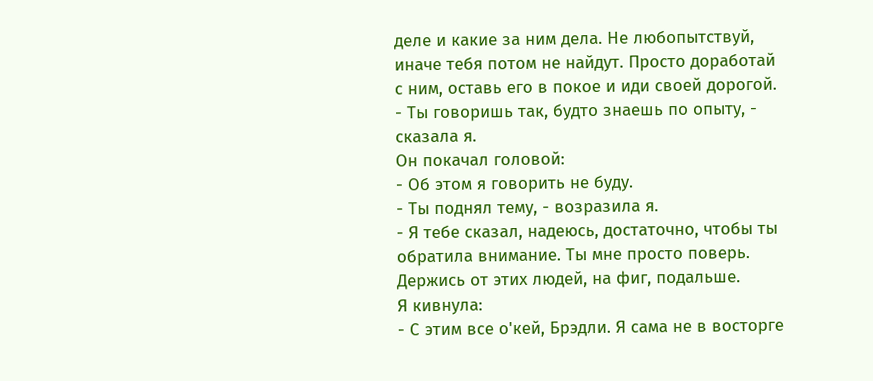деле и какие за ним дела. Не любопытствуй, иначе тебя потом не найдут. Просто доработай с ним, оставь его в покое и иди своей дорогой.
- Ты говоришь так, будто знаешь по опыту, - сказала я.
Он покачал головой:
- Об этом я говорить не буду.
- Ты поднял тему, - возразила я.
- Я тебе сказал, надеюсь, достаточно, чтобы ты обратила внимание. Ты мне просто поверь. Держись от этих людей, на фиг, подальше.
Я кивнула:
- С этим все о'кей, Брэдли. Я сама не в восторге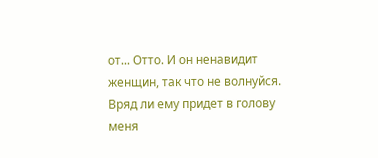от... Отто. И он ненавидит женщин, так что не волнуйся. Вряд ли ему придет в голову меня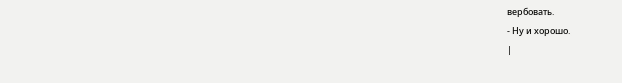вербовать.
- Ну и хорошо.
|